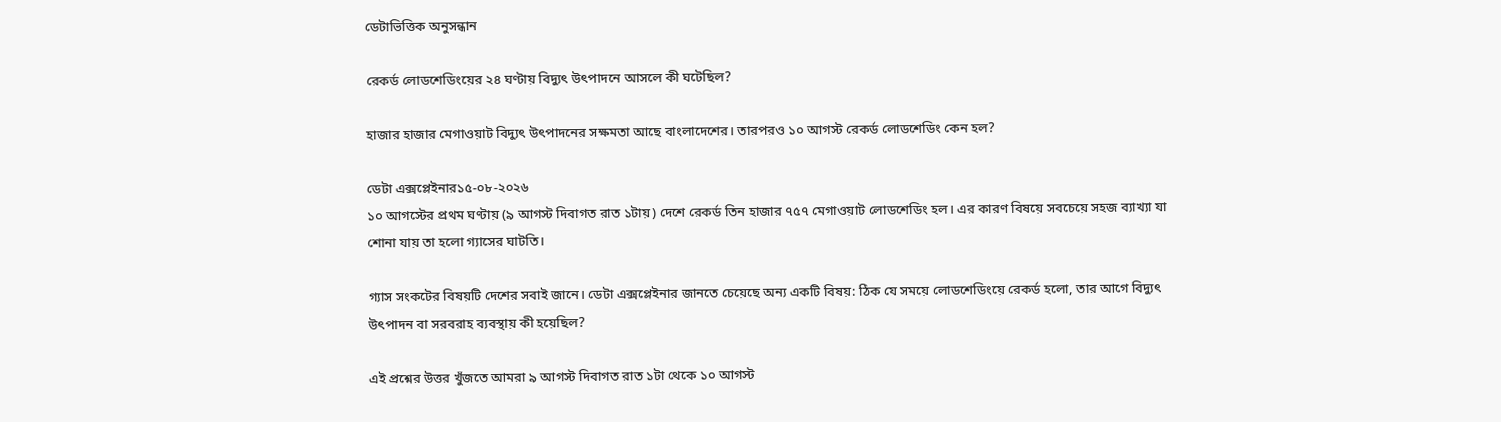ডেটাভিত্তিক অনুসন্ধান

রেকর্ড লোডশেডিংয়ের ২৪ ঘণ্টায় বিদ্যুৎ উৎপাদনে আসলে কী ঘটেছিল?

হাজার হাজার মেগাওয়াট বিদ্যুৎ উৎপাদনের সক্ষমতা আছে বাংলাদেশের। তারপরও ১০ আগস্ট রেকর্ড লোডশেডিং কেন হল?

ডেটা এক্সপ্লেইনার১৫-০৮-২০২৬
১০ আগস্টের প্রথম ঘণ্টায় (৯ আগস্ট দিবাগত রাত ১টায়) দেশে রেকর্ড তিন হাজার ৭৫৭ মেগাওয়াট লোডশেডিং হল। এর কারণ বিষয়ে সবচেয়ে সহজ ব্যাখ্যা যা শোনা যায় তা হলো গ্যাসের ঘাটতি।

গ্যাস সংকটের বিষয়টি দেশের সবাই জানে। ডেটা এক্সপ্লেইনার জানতে চেয়েছে অন্য একটি বিষয়: ঠিক যে সময়ে লোডশেডিংয়ে রেকর্ড হলো, তার আগে বিদ্যুৎ উৎপাদন বা সরবরাহ ব্যবস্থায় কী হয়েছিল?

এই প্রশ্নের উত্তর খুঁজতে আমরা ৯ আগস্ট দিবাগত রাত ১টা থেকে ১০ আগস্ট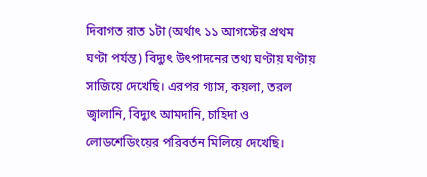দিবাগত রাত ১টা (অর্থাৎ ১১ আগস্টের প্রথম ঘণ্টা পর্যন্ত) বিদ্যুৎ উৎপাদনের তথ্য ঘণ্টায় ঘণ্টায় সাজিয়ে দেখেছি। এরপর গ্যাস, কয়লা, তরল জ্বালানি, বিদ্যুৎ আমদানি, চাহিদা ও লোডশেডিংয়ের পরিবর্তন মিলিয়ে দেখেছি।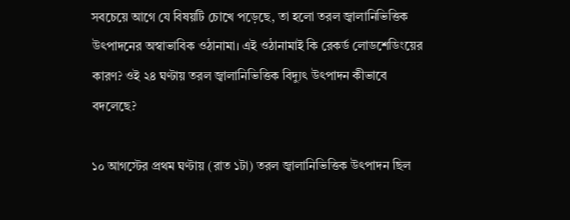সবচেয়ে আগে যে বিষয়টি চোখে পড়েছে, তা হলো তরল জ্বালানিভিত্তিক উৎপাদনের অস্বাভাবিক ওঠানামা। এই ওঠানামাই কি রেকর্ড লোডশেডিংয়ের কারণ? ওই ২৪ ঘণ্টায় তরল জ্বালানিভিত্তিক বিদ্যুৎ উৎপাদন কীভাবে বদলেছে?

১০ আগস্টের প্রথম ঘণ্টায় (রাত ১টা) তরল জ্বালানিভিত্তিক উৎপাদন ছিল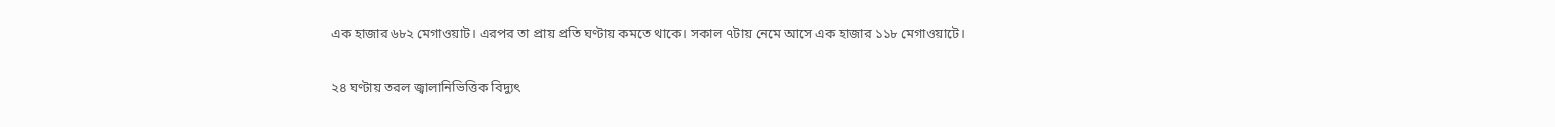এক হাজার ৬৮২ মেগাওয়াট। এরপর তা প্রায় প্রতি ঘণ্টায় কমতে থাকে। সকাল ৭টায় নেমে আসে এক হাজার ১১৮ মেগাওয়াটে।

২৪ ঘণ্টায় তরল জ্বালানিভিত্তিক বিদ্যুৎ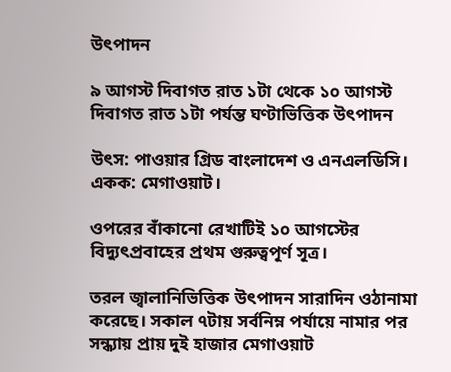উৎপাদন

৯ আগস্ট দিবাগত রাত ১টা থেকে ১০ আগস্ট দিবাগত রাত ১টা পর্যন্ত ঘণ্টাভিত্তিক উৎপাদন

উৎস: পাওয়ার গ্রিড বাংলাদেশ ও এনএলডিসি। একক: মেগাওয়াট।

ওপরের বাঁকানো রেখাটিই ১০ আগস্টের বিদ্যুৎপ্রবাহের প্রথম গুরুত্বপূর্ণ সূত্র।

তরল জ্বালানিভিত্তিক উৎপাদন সারাদিন ওঠানামা করেছে। সকাল ৭টায় সর্বনিম্ন পর্যায়ে নামার পর সন্ধ্যায় প্রায় দুই হাজার মেগাওয়াট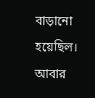বাড়ানো হয়েছিল। আবার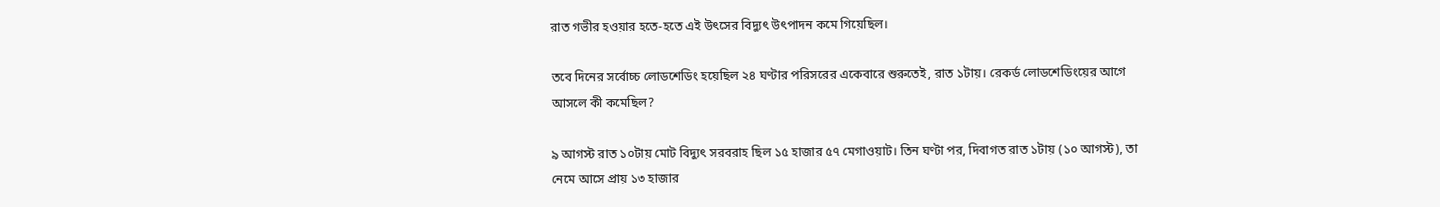রাত গভীর হওয়ার হতে-হতে এই উৎসের বিদ্যুৎ উৎপাদন কমে গিয়েছিল।

তবে দিনের সর্বোচ্চ লোডশেডিং হয়েছিল ২৪ ঘণ্টার পরিসরের একেবারে শুরুতেই, রাত ১টায়। রেকর্ড লোডশেডিংয়ের আগে আসলে কী কমেছিল?

৯ আগস্ট রাত ১০টায় মোট বিদ্যুৎ সরবরাহ ছিল ১৫ হাজার ৫৭ মেগাওয়াট। তিন ঘণ্টা পর, দিবাগত রাত ১টায় (১০ আগস্ট), তা নেমে আসে প্রায় ১৩ হাজার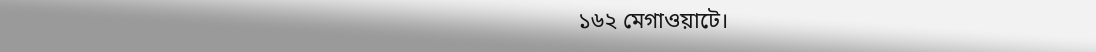১৬২ মেগাওয়াটে।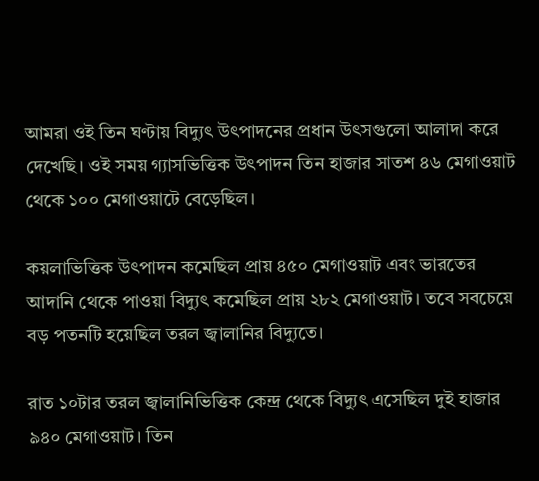আমরা ওই তিন ঘণ্টায় বিদ্যুৎ উৎপাদনের প্রধান উৎসগুলো আলাদা করে দেখেছি। ওই সময় গ্যাসভিত্তিক উৎপাদন তিন হাজার সাতশ ৪৬ মেগাওয়াট থেকে ১০০ মেগাওয়াটে বেড়েছিল।

কয়লাভিত্তিক উৎপাদন কমেছিল প্রায় ৪৫০ মেগাওয়াট এবং ভারতের আদানি থেকে পাওয়া বিদ্যুৎ কমেছিল প্রায় ২৮২ মেগাওয়াট। তবে সবচেয়ে বড় পতনটি হয়েছিল তরল জ্বালানির বিদ্যুতে।

রাত ১০টার তরল জ্বালানিভিত্তিক কেন্দ্র থেকে বিদ্যুৎ এসেছিল দুই হাজার ৯৪০ মেগাওয়াট। তিন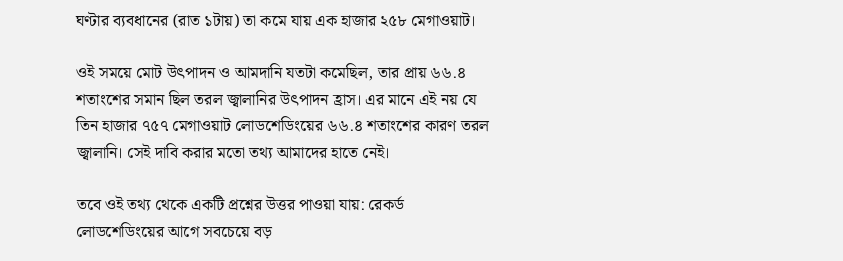ঘণ্টার ব্যবধানের (রাত ১টায়) তা কমে যায় এক হাজার ২৫৮ মেগাওয়াট।

ওই সময়ে মোট উৎপাদন ও আমদানি যতটা কমেছিল, তার প্রায় ৬৬.৪ শতাংশের সমান ছিল তরল জ্বালানির উৎপাদন হ্রাস। এর মানে এই নয় যে তিন হাজার ৭৫৭ মেগাওয়াট লোডশেডিংয়ের ৬৬.৪ শতাংশের কারণ তরল জ্বালানি। সেই দাবি করার মতো তথ্য আমাদের হাতে নেই।

তবে ওই তথ্য থেকে একটি প্রশ্নের উত্তর পাওয়া যায়: রেকর্ড লোডশেডিংয়ের আগে সবচেয়ে বড়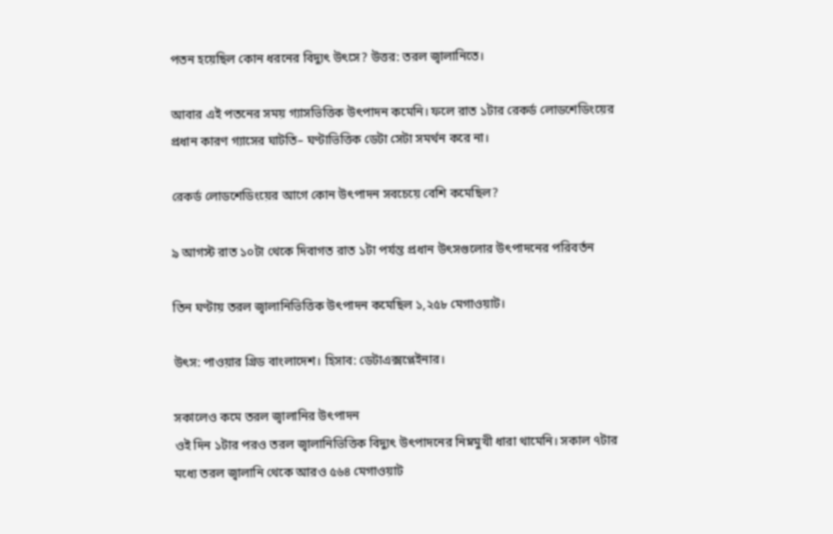পতন হয়েছিল কোন ধরনের বিদ্যুৎ উৎসে? উত্তর: তরল জ্বালানিতে।

আবার এই পতনের সময় গ্যাসভিত্তিক উৎপাদন কমেনি। ফলে রাত ১টার রেকর্ড লোডশেডিংয়ের প্রধান কারণ গ্যাসের ঘাটতি– ঘণ্টাভিত্তিক ডেটা সেটা সমর্থন করে না।

রেকর্ড লোডশেডিংয়ের আগে কোন উৎপাদন সবচেয়ে বেশি কমেছিল?

৯ আগস্ট রাত ১০টা থেকে দিবাগত রাত ১টা পর্যন্ত প্রধান উৎসগুলোর উৎপাদনের পরিবর্তন

তিন ঘণ্টায় তরল জ্বালানিভিত্তিক উৎপাদন কমেছিল ১,২৫৮ মেগাওয়াট।

উৎস: পাওয়ার গ্রিড বাংলাদেশ। হিসাব: ডেটাএক্সপ্লেইনার।

সকালেও কমে তরল জ্বালানির উৎপাদন
ওই দিন ১টার পরও তরল জ্বালানিভিত্তিক বিদ্যুৎ উৎপাদনের নিম্নমুখী ধারা থামেনি। সকাল ৭টার মধ্যে তরল জ্বালানি থেকে আরও ৫৬৪ মেগাওয়াট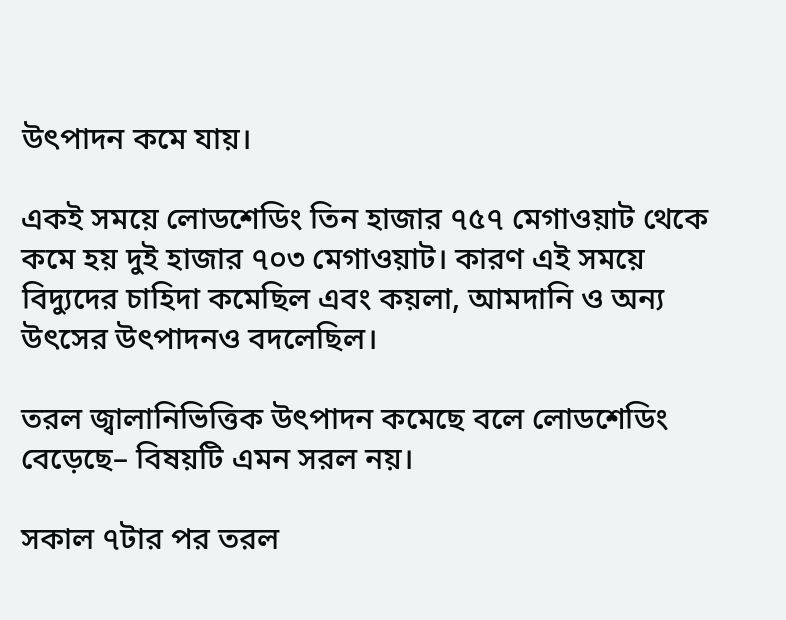উৎপাদন কমে যায়।

একই সময়ে লোডশেডিং তিন হাজার ৭৫৭ মেগাওয়াট থেকে কমে হয় দুই হাজার ৭০৩ মেগাওয়াট। কারণ এই সময়ে বিদ্যুদের চাহিদা কমেছিল এবং কয়লা, আমদানি ও অন্য উৎসের উৎপাদনও বদলেছিল।

তরল জ্বালানিভিত্তিক উৎপাদন কমেছে বলে লোডশেডিং বেড়েছে– বিষয়টি এমন সরল নয়।

সকাল ৭টার পর তরল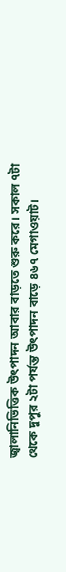জ্বালানিভিত্তিক উৎপাদন আবার বাড়তে শুরু করে। সকাল ৭টা থেকে দুপুর ২টা পর্যন্ত উৎপাদন বাড়ে ৪৬৭ মেগাওয়াট।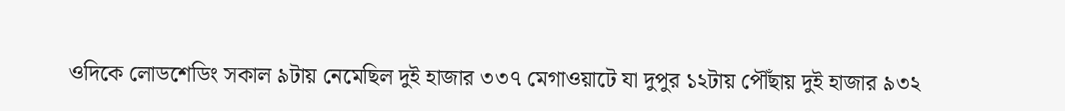ওদিকে লোডশেডিং সকাল ৯টায় নেমেছিল দুই হাজার ৩৩৭ মেগাওয়াটে যা দুপুর ১২টায় পৌঁছায় দুই হাজার ৯৩২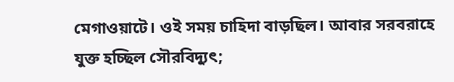মেগাওয়াটে। ওই সময় চাহিদা বাড়ছিল। আবার সরবরাহে যুক্ত হচ্ছিল সৌরবিদ্যুৎ;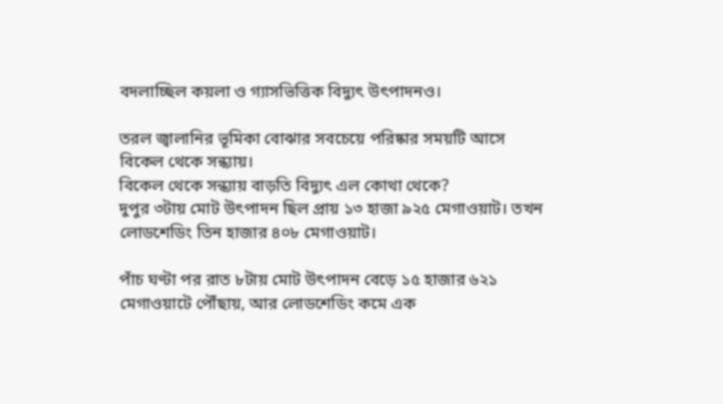বদলাচ্ছিল কয়লা ও গ্যাসভিত্তিক বিদ্যুৎ উৎপাদনও।

তরল জ্বালানির ভূমিকা বোঝার সবচেয়ে পরিষ্কার সময়টি আসে বিকেল থেকে সন্ধ্যায়।
বিকেল থেকে সন্ধ্যায় বাড়তি বিদ্যুৎ এল কোথা থেকে?
দুপুর ৩টায় মোট উৎপাদন ছিল প্রায় ১৩ হাজা ৯২৫ মেগাওয়াট। তখন লোডশেডিং তিন হাজার ৪০৮ মেগাওয়াট।

পাঁচ ঘণ্টা পর রাত ৮টায় মোট উৎপাদন বেড়ে ১৫ হাজার ৬২১ মেগাওয়াটে পৌঁছায়, আর লোডশেডিং কমে এক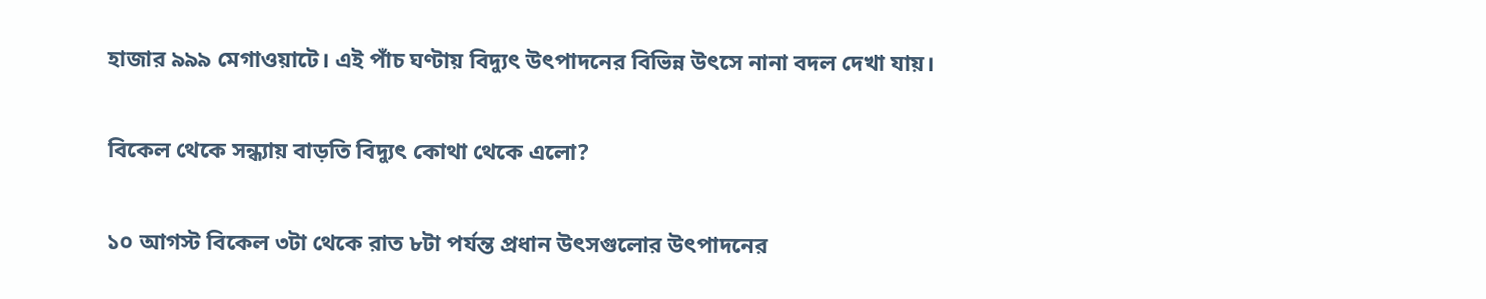হাজার ৯৯৯ মেগাওয়াটে। এই পাঁচ ঘণ্টায় বিদ্যুৎ উৎপাদনের বিভিন্ন উৎসে নানা বদল দেখা যায়।

বিকেল থেকে সন্ধ্যায় বাড়তি বিদ্যুৎ কোথা থেকে এলো?

১০ আগস্ট বিকেল ৩টা থেকে রাত ৮টা পর্যন্ত প্রধান উৎসগুলোর উৎপাদনের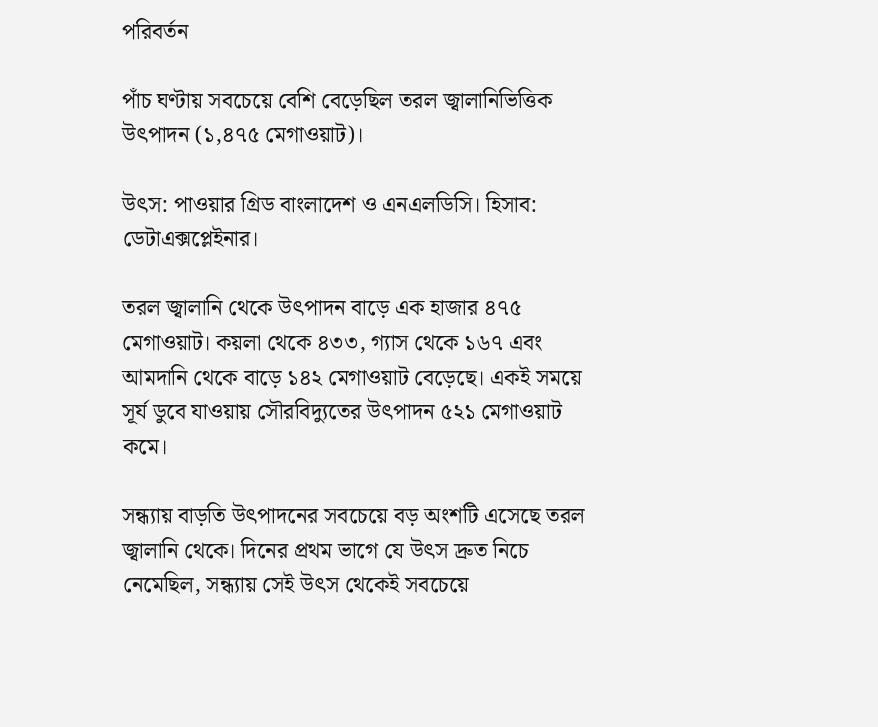পরিবর্তন

পাঁচ ঘণ্টায় সবচেয়ে বেশি বেড়েছিল তরল জ্বালানিভিত্তিক উৎপাদন (১,৪৭৫ মেগাওয়াট)।

উৎস: পাওয়ার গ্রিড বাংলাদেশ ও এনএলডিসি। হিসাব: ডেটাএক্সপ্লেইনার।

তরল জ্বালানি থেকে উৎপাদন বাড়ে এক হাজার ৪৭৫ মেগাওয়াট। কয়লা থেকে ৪৩৩, গ্যাস থেকে ১৬৭ এবং আমদানি থেকে বাড়ে ১৪২ মেগাওয়াট বেড়েছে। একই সময়ে সূর্য ডুবে যাওয়ায় সৌরবিদ্যুতের উৎপাদন ৫২১ মেগাওয়াট কমে।

সন্ধ্যায় বাড়তি উৎপাদনের সবচেয়ে বড় অংশটি এসেছে তরল জ্বালানি থেকে। দিনের প্রথম ভাগে যে উৎস দ্রুত নিচে নেমেছিল, সন্ধ্যায় সেই উৎস থেকেই সবচেয়ে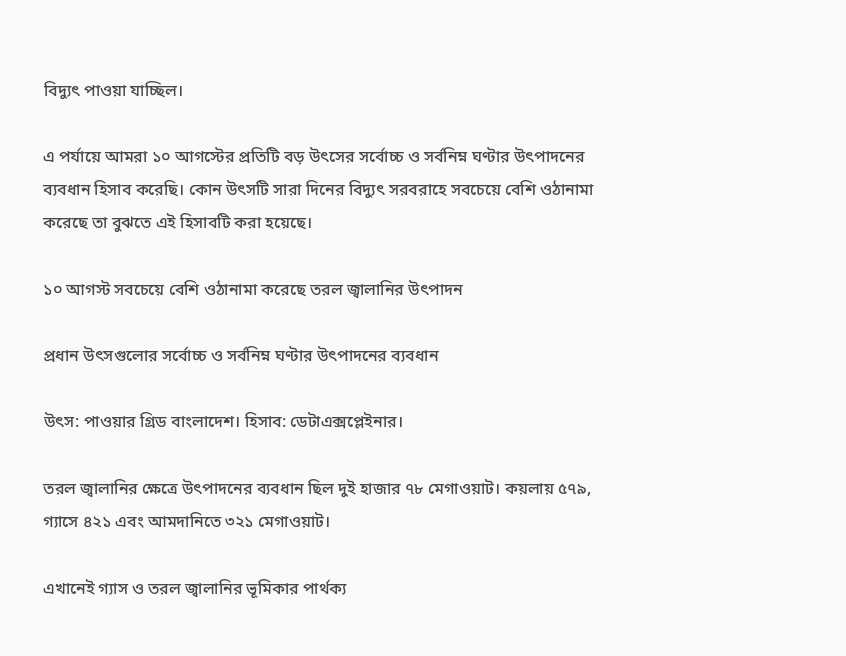বিদ্যুৎ পাওয়া যাচ্ছিল।

এ পর্যায়ে আমরা ১০ আগস্টের প্রতিটি বড় উৎসের সর্বোচ্চ ও সর্বনিম্ন ঘণ্টার উৎপাদনের ব্যবধান হিসাব করেছি। কোন উৎসটি সারা দিনের বিদ্যুৎ সরবরাহে সবচেয়ে বেশি ওঠানামা করেছে তা বুঝতে এই হিসাবটি করা হয়েছে।

১০ আগস্ট সবচেয়ে বেশি ওঠানামা করেছে তরল জ্বালানির উৎপাদন

প্রধান উৎসগুলোর সর্বোচ্চ ও সর্বনিম্ন ঘণ্টার উৎপাদনের ব্যবধান

উৎস: পাওয়ার গ্রিড বাংলাদেশ। হিসাব: ডেটাএক্সপ্লেইনার।

তরল জ্বালানির ক্ষেত্রে উৎপাদনের ব্যবধান ছিল দুই হাজার ৭৮ মেগাওয়াট। কয়লায় ৫৭৯, গ্যাসে ৪২১ এবং আমদানিতে ৩২১ মেগাওয়াট।

এখানেই গ্যাস ও তরল জ্বালানির ভূমিকার পার্থক্য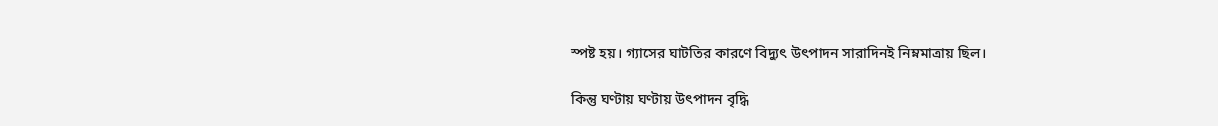স্পষ্ট হয়। গ্যাসের ঘাটতির কারণে বিদ্যুৎ উৎপাদন সারাদিনই নিম্নমাত্রায় ছিল।

কিন্তু ঘণ্টায় ঘণ্টায় উৎপাদন বৃদ্ধি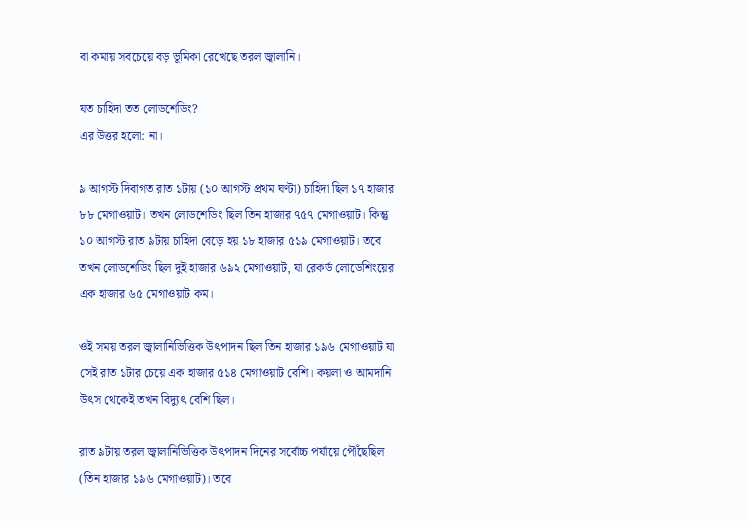বা কমায় সবচেয়ে বড় ভূমিকা রেখেছে তরল জ্বালানি।

যত চাহিদা তত লোডশেডিং?
এর উত্তর হলো: না।

৯ আগস্ট দিবাগত রাত ১টায় (১০ আগস্ট প্রথম ঘণ্টা) চাহিদা ছিল ১৭ হাজার ৮৮ মেগাওয়াট। তখন লোডশেডিং ছিল তিন হাজার ৭৫৭ মেগাওয়াট। কিন্তু ১০ আগস্ট রাত ৯টায় চাহিদা বেড়ে হয় ১৮ হাজার ৫১৯ মেগাওয়াট। তবে তখন লোডশেডিং ছিল দুই হাজার ৬৯২ মেগাওয়াট, যা রেকর্ড লোডেশিংয়ের এক হাজার ৬৫ মেগাওয়াট কম।

ওই সময় তরল জ্বালানিভিত্তিক উৎপাদন ছিল তিন হাজার ১৯৬ মেগাওয়াট যা সেই রাত ১টার চেয়ে এক হাজার ৫১৪ মেগাওয়াট বেশি। কয়লা ও আমদানি উৎস থেকেই তখন বিদ্যুৎ বেশি ছিল।

রাত ৯টায় তরল জ্বালানিভিত্তিক উৎপাদন দিনের সর্বোচ্চ পর্যায়ে পৌঁছেছিল (তিন হাজার ১৯৬ মেগাওয়াট)। তবে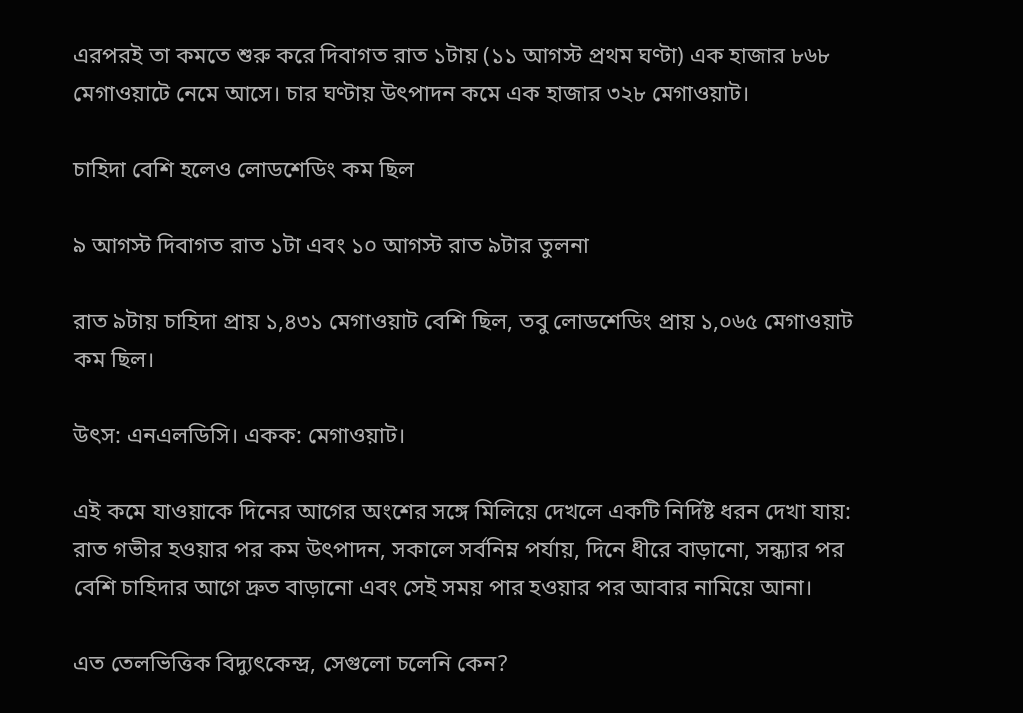এরপরই তা কমতে শুরু করে দিবাগত রাত ১টায় (১১ আগস্ট প্রথম ঘণ্টা) এক হাজার ৮৬৮ মেগাওয়াটে নেমে আসে। চার ঘণ্টায় উৎপাদন কমে এক হাজার ৩২৮ মেগাওয়াট।

চাহিদা বেশি হলেও লোডশেডিং কম ছিল

৯ আগস্ট দিবাগত রাত ১টা এবং ১০ আগস্ট রাত ৯টার তুলনা

রাত ৯টায় চাহিদা প্রায় ১,৪৩১ মেগাওয়াট বেশি ছিল, তবু লোডশেডিং প্রায় ১,০৬৫ মেগাওয়াট কম ছিল।

উৎস: এনএলডিসি। একক: মেগাওয়াট।

এই কমে যাওয়াকে দিনের আগের অংশের সঙ্গে মিলিয়ে দেখলে একটি নির্দিষ্ট ধরন দেখা যায়: রাত গভীর হওয়ার পর কম উৎপাদন, সকালে সর্বনিম্ন পর্যায়, দিনে ধীরে বাড়ানো, সন্ধ্যার পর বেশি চাহিদার আগে দ্রুত বাড়ানো এবং সেই সময় পার হওয়ার পর আবার নামিয়ে আনা।

এত তেলভিত্তিক বিদ্যুৎকেন্দ্র, সেগুলো চলেনি কেন?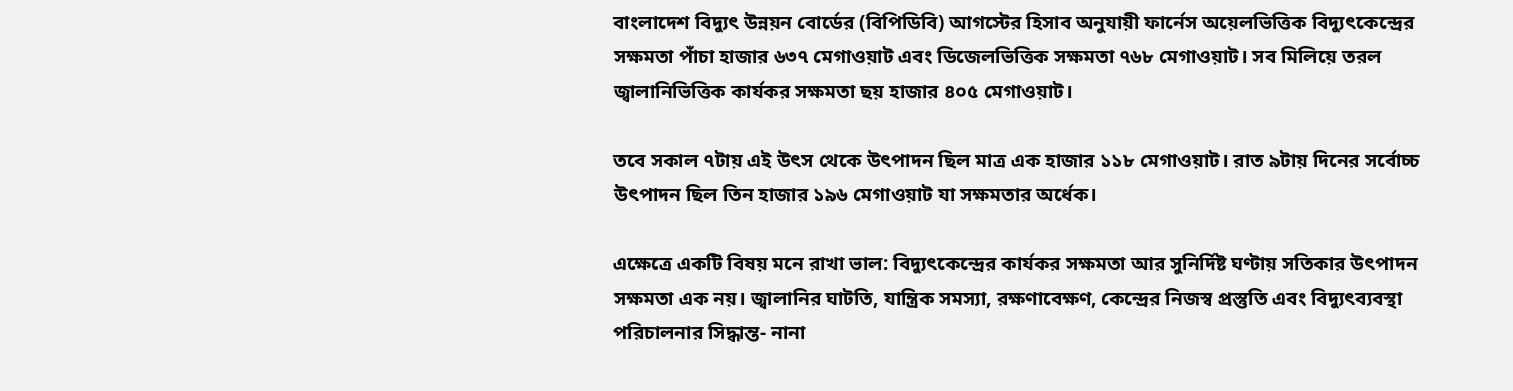বাংলাদেশ বিদ্যুৎ উন্নয়ন বোর্ডের (বিপিডিবি) আগস্টের হিসাব অনুযায়ী ফার্নেস অয়েলভিত্তিক বিদ্যুৎকেন্দ্রের সক্ষমতা পাঁচা হাজার ৬৩৭ মেগাওয়াট এবং ডিজেলভিত্তিক সক্ষমতা ৭৬৮ মেগাওয়াট। সব মিলিয়ে তরল জ্বালানিভিত্তিক কার্যকর সক্ষমতা ছয় হাজার ৪০৫ মেগাওয়াট।

তবে সকাল ৭টায় এই উৎস থেকে উৎপাদন ছিল মাত্র এক হাজার ১১৮ মেগাওয়াট। রাত ৯টায় দিনের সর্বোচ্চ উৎপাদন ছিল তিন হাজার ১৯৬ মেগাওয়াট যা সক্ষমতার অর্ধেক।

এক্ষেত্রে একটি বিষয় মনে রাখা ভাল: বিদ্যুৎকেন্দ্রের কার্যকর সক্ষমতা আর সুনির্দিষ্ট ঘণ্টায় সতিকার উৎপাদন সক্ষমতা এক নয়। জ্বালানির ঘাটতি, যান্ত্রিক সমস্যা, রক্ষণাবেক্ষণ, কেন্দ্রের নিজস্ব প্রস্তুতি এবং বিদ্যুৎব্যবস্থা পরিচালনার সিদ্ধান্ত- নানা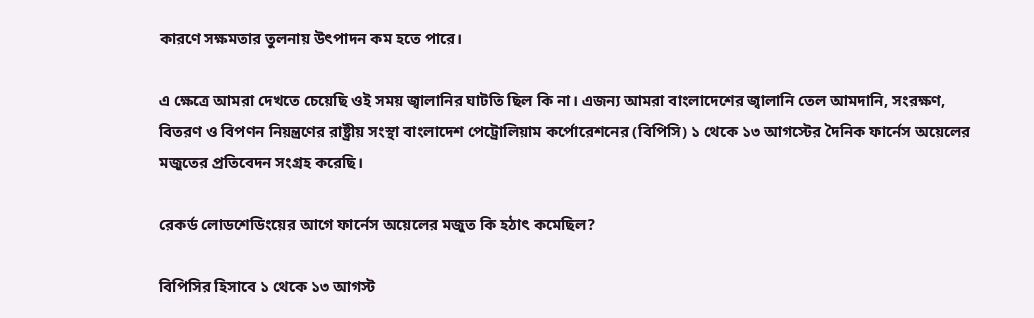কারণে সক্ষমতার তুলনায় উৎপাদন কম হতে পারে।

এ ক্ষেত্রে আমরা দেখতে চেয়েছি ওই সময় জ্বালানির ঘাটতি ছিল কি না। এজন্য আমরা বাংলাদেশের জ্বালানি তেল আমদানি, সংরক্ষণ, বিতরণ ও বিপণন নিয়ন্ত্রণের রাষ্ট্রীয় সংস্থা বাংলাদেশ পেট্রোলিয়াম কর্পোরেশনের (বিপিসি) ১ থেকে ১৩ আগস্টের দৈনিক ফার্নেস অয়েলের মজুতের প্রতিবেদন সংগ্রহ করেছি।

রেকর্ড লোডশেডিংয়ের আগে ফার্নেস অয়েলের মজুত কি হঠাৎ কমেছিল?

বিপিসির হিসাবে ১ থেকে ১৩ আগস্ট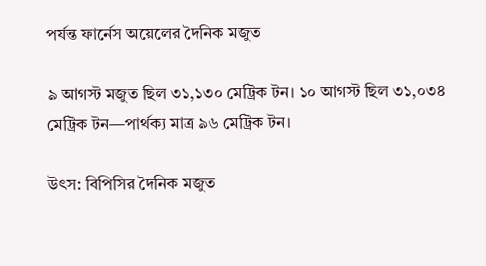পর্যন্ত ফার্নেস অয়েলের দৈনিক মজুত

৯ আগস্ট মজুত ছিল ৩১,১৩০ মেট্রিক টন। ১০ আগস্ট ছিল ৩১,০৩৪ মেট্রিক টন—পার্থক্য মাত্র ৯৬ মেট্রিক টন।

উৎস: বিপিসির দৈনিক মজুত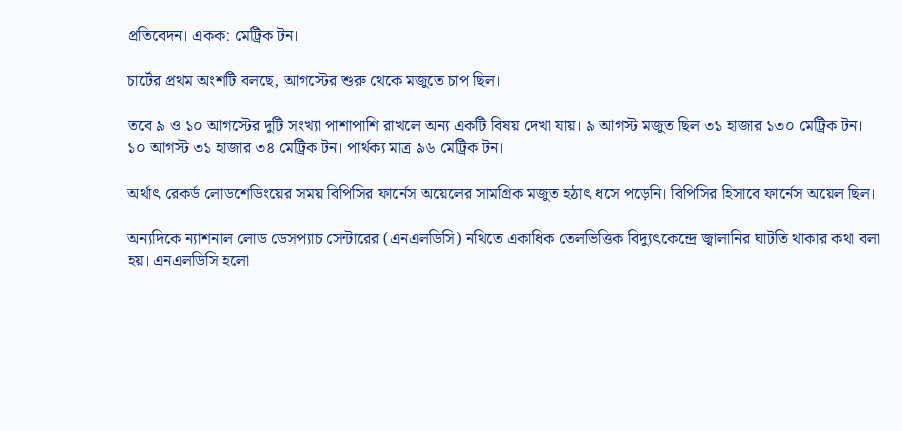প্রতিবেদন। একক: মেট্রিক টন।

চার্টের প্রথম অংশটি বলছে, আগস্টের শুরু থেকে মজুতে চাপ ছিল।

তবে ৯ ও ১০ আগস্টের দুটি সংখ্যা পাশাপাশি রাখলে অন্য একটি বিষয় দেখা যায়। ৯ আগস্ট মজুত ছিল ৩১ হাজার ১৩০ মেট্রিক টন। ১০ আগস্ট ৩১ হাজার ৩৪ মেট্রিক টন। পার্থক্য মাত্র ৯৬ মেট্রিক টন।

অর্থাৎ রেকর্ড লোডশেডিংয়ের সময় বিপিসির ফার্নেস অয়েলের সামগ্রিক মজুত হঠাৎ ধসে পড়েনি। বিপিসির হিসাবে ফার্নেস অয়েল ছিল।

অন্যদিকে ন্যাশনাল লোড ডেসপ্যাচ সেন্টারের (এনএলডিসি) নথিতে একাধিক তেলভিত্তিক বিদ্যুৎকেন্দ্রে জ্বালানির ঘাটতি থাকার কথা বলা হয়। এনএলডিসি হলো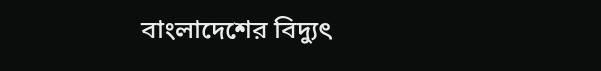বাংলাদেশের বিদ্যুৎ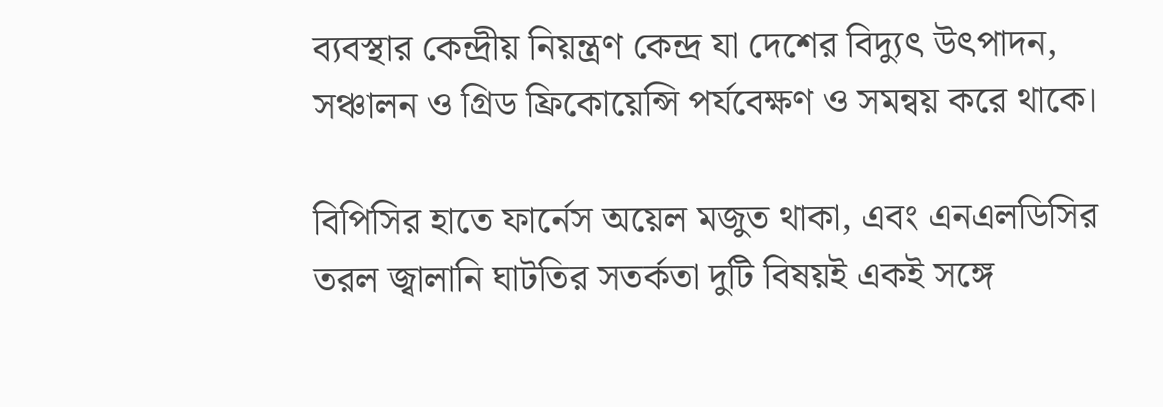ব্যবস্থার কেন্দ্রীয় নিয়ন্ত্রণ কেন্দ্র যা দেশের বিদ্যুৎ উৎপাদন, সঞ্চালন ও গ্রিড ফ্রিকোয়েন্সি পর্যবেক্ষণ ও সমন্বয় করে থাকে।

বিপিসির হাতে ফার্নেস অয়েল মজুত থাকা, এবং এনএলডিসির তরল জ্বালানি ঘাটতির সতর্কতা দুটি বিষয়ই একই সঙ্গে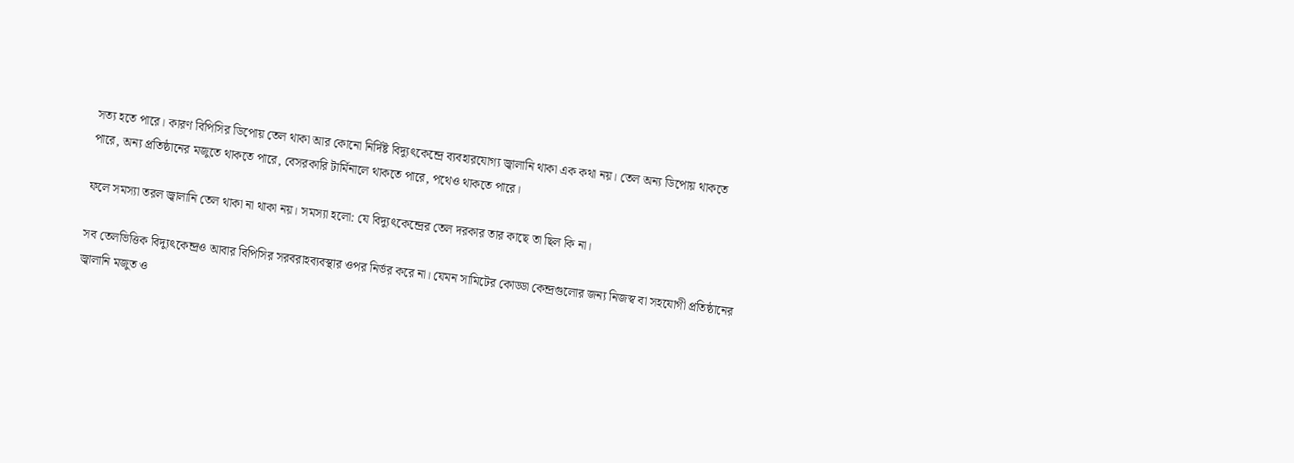সত্য হতে পারে। কারণ বিপিসির ডিপোয় তেল থাকা আর কোনো নির্দিষ্ট বিদ্যুৎকেন্দ্রে ব্যবহারযোগ্য জ্বালানি থাকা এক কথা নয়। তেল অন্য ডিপোয় থাকতে পারে, অন্য প্রতিষ্ঠানের মজুতে থাকতে পারে, বেসরকারি টার্মিনালে থাকতে পারে, পথেও থাকতে পারে।

ফলে সমস্যা তরল জ্বালানি তেল থাকা না থাকা নয়। সমস্যা হলো: যে বিদ্যুৎকেন্দ্রের তেল দরকার তার কাছে তা ছিল কি না।

সব তেলভিত্তিক বিদ্যুৎকেন্দ্রও আবার বিপিসির সরবরাহব্যবস্থার ওপর নির্ভর করে না। যেমন সামিটের কোড্ডা কেন্দ্রগুলোর জন্য নিজস্ব বা সহযোগী প্রতিষ্ঠানের জ্বালানি মজুত ও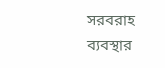সরবরাহ ব্যবস্থার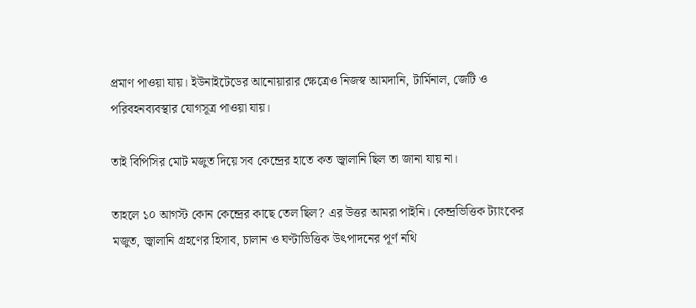প্রমাণ পাওয়া যায়। ইউনাইটেডের আনোয়ারার ক্ষেত্রেও নিজস্ব আমদানি, টার্মিনাল, জেটি ও পরিবহনব্যবস্থার যোগসূত্র পাওয়া যায়।

তাই বিপিসির মোট মজুত দিয়ে সব কেন্দ্রের হাতে কত জ্বালানি ছিল তা জানা যায় না।

তাহলে ১০ আগস্ট কোন কেন্দ্রের কাছে তেল ছিল? এর উত্তর আমরা পাইনি। কেন্দ্রভিত্তিক ট্যাংকের মজুত, জ্বালানি গ্রহণের হিসাব, চালান ও ঘণ্টাভিত্তিক উৎপাদনের পূর্ণ নথি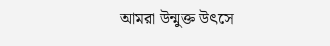আমরা উন্মুক্ত উৎসে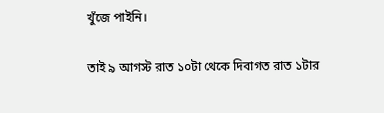খুঁজে পাইনি।

তাই ৯ আগস্ট রাত ১০টা থেকে দিবাগত রাত ১টার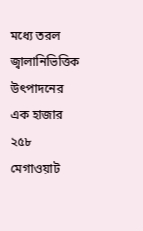মধ্যে তরল জ্বালানিভিত্তিক উৎপাদনের এক হাজার ২৫৮ মেগাওয়াট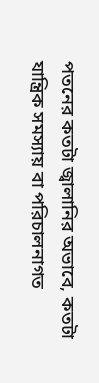পতনের কতটা জ্বালানির অভাবে, কতটা যান্ত্রিক সমস্যায় বা পরিচালনাগত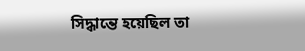সিদ্ধান্তে হয়েছিল তা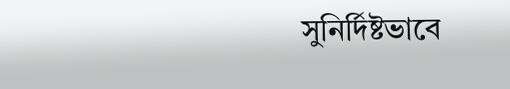সুনির্দিষ্টভাবে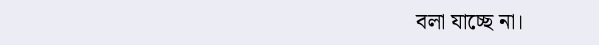বলা যাচ্ছে না।